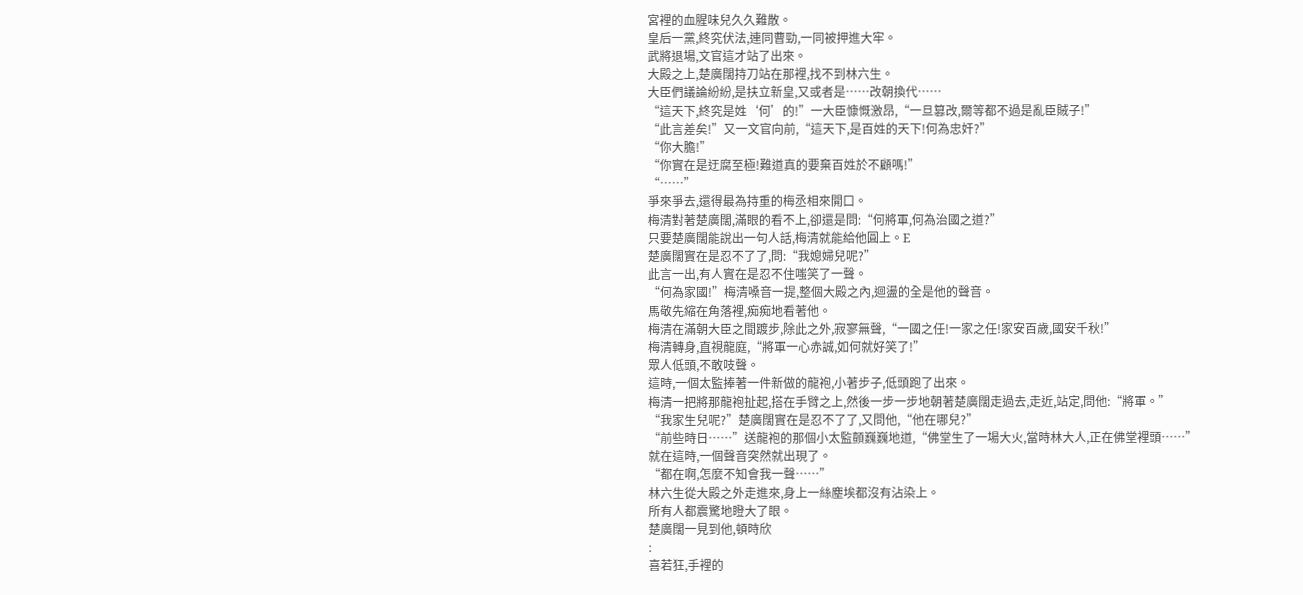宮裡的血腥味兒久久難散。
皇后一黨,終究伏法,連同曹勁,一同被押進大牢。
武將退場,文官這才站了出來。
大殿之上,楚廣闊持刀站在那裡,找不到林六生。
大臣們議論紛紛,是扶立新皇,又或者是……改朝換代……
“這天下,終究是姓‘何’的!”一大臣慷慨激昂,“一旦篡改,爾等都不過是亂臣賊子!”
“此言差矣!”又一文官向前,“這天下,是百姓的天下!何為忠奸?”
“你大膽!”
“你實在是迂腐至極!難道真的要棄百姓於不顧嗎!”
“……”
爭來爭去,還得最為持重的梅丞相來開口。
梅清對著楚廣闊,滿眼的看不上,卻還是問:“何將軍,何為治國之道?”
只要楚廣闊能說出一句人話,梅清就能給他圓上。E
楚廣闊實在是忍不了了,問:“我媳婦兒呢?”
此言一出,有人實在是忍不住嗤笑了一聲。
“何為家國!”梅清嗓音一提,整個大殿之內,迴盪的全是他的聲音。
馬敬先縮在角落裡,痴痴地看著他。
梅清在滿朝大臣之間踱步,除此之外,寂寥無聲,“一國之任!一家之任!家安百歲,國安千秋!”
梅清轉身,直視龍庭,“將軍一心赤誠,如何就好笑了!”
眾人低頭,不敢吱聲。
這時,一個太監捧著一件新做的龍袍,小著步子,低頭跑了出來。
梅清一把將那龍袍扯起,搭在手臂之上,然後一步一步地朝著楚廣闊走過去,走近,站定,問他:“將軍。”
“我家生兒呢?”楚廣闊實在是忍不了了,又問他,“他在哪兒?”
“前些時日……”送龍袍的那個小太監顫巍巍地道,“佛堂生了一場大火,當時林大人,正在佛堂裡頭……”
就在這時,一個聲音突然就出現了。
“都在啊,怎麼不知會我一聲……”
林六生從大殿之外走進來,身上一絲塵埃都沒有沾染上。
所有人都震驚地瞪大了眼。
楚廣闊一見到他,頓時欣
:
喜若狂,手裡的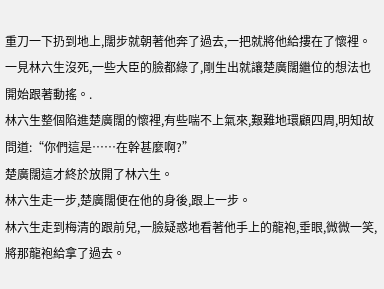重刀一下扔到地上,闊步就朝著他奔了過去,一把就將他給摟在了懷裡。
一見林六生沒死,一些大臣的臉都綠了,剛生出就讓楚廣闊繼位的想法也開始跟著動搖。.
林六生整個陷進楚廣闊的懷裡,有些喘不上氣來,艱難地環顧四周,明知故問道:“你們這是……在幹甚麼啊?”
楚廣闊這才終於放開了林六生。
林六生走一步,楚廣闊便在他的身後,跟上一步。
林六生走到梅清的跟前兒,一臉疑惑地看著他手上的龍袍,垂眼,微微一笑,將那龍袍給拿了過去。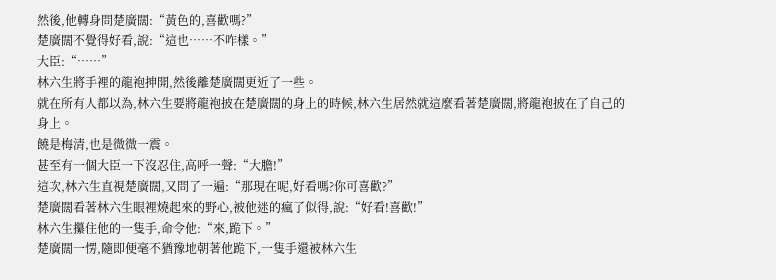然後,他轉身問楚廣闊:“黃色的,喜歡嗎?”
楚廣闊不覺得好看,說:“這也……不咋樣。”
大臣:“……”
林六生將手裡的龍袍抻開,然後離楚廣闊更近了一些。
就在所有人都以為,林六生要將龍袍披在楚廣闊的身上的時候,林六生居然就這麼看著楚廣闊,將龍袍披在了自己的身上。
饒是梅清,也是微微一震。
甚至有一個大臣一下沒忍住,高呼一聲:“大膽!”
這次,林六生直視楚廣闊,又問了一遍:“那現在呢,好看嗎?你可喜歡?”
楚廣闊看著林六生眼裡燒起來的野心,被他迷的瘋了似得,說:“好看!喜歡!”
林六生攥住他的一隻手,命令他:“來,跪下。”
楚廣闊一愣,隨即便毫不猶豫地朝著他跪下,一隻手還被林六生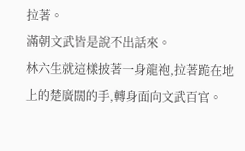拉著。
滿朝文武皆是說不出話來。
林六生就這樣披著一身龍袍,拉著跪在地上的楚廣闊的手,轉身面向文武百官。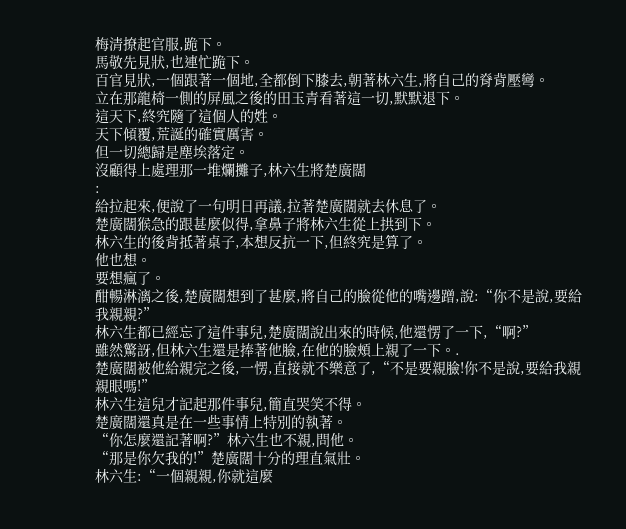梅清撩起官服,跪下。
馬敬先見狀,也連忙跪下。
百官見狀,一個跟著一個地,全都倒下膝去,朝著林六生,將自己的脊背壓彎。
立在那龍椅一側的屏風之後的田玉青看著這一切,默默退下。
這天下,終究隨了這個人的姓。
天下傾覆,荒誕的確實厲害。
但一切總歸是塵埃落定。
沒顧得上處理那一堆爛攤子,林六生將楚廣闊
:
給拉起來,便說了一句明日再議,拉著楚廣闊就去休息了。
楚廣闊猴急的跟甚麼似得,拿鼻子將林六生從上拱到下。
林六生的後背抵著桌子,本想反抗一下,但終究是算了。
他也想。
要想瘋了。
酣暢淋漓之後,楚廣闊想到了甚麼,將自己的臉從他的嘴邊蹭,說:“你不是說,要給我親親?”
林六生都已經忘了這件事兒,楚廣闊說出來的時候,他還愣了一下,“啊?”
雖然驚訝,但林六生還是捧著他臉,在他的臉頰上親了一下。.
楚廣闊被他給親完之後,一愣,直接就不樂意了,“不是要親臉!你不是說,要給我親親眼嗎!”
林六生這兒才記起那件事兒,簡直哭笑不得。
楚廣闊還真是在一些事情上特別的執著。
“你怎麼還記著啊?”林六生也不親,問他。
“那是你欠我的!”楚廣闊十分的理直氣壯。
林六生:“一個親親,你就這麼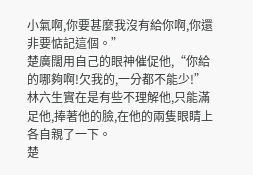小氣啊,你要甚麼我沒有給你啊,你還非要惦記這個。”
楚廣闊用自己的眼神催促他,“你給的哪夠啊!欠我的,一分都不能少!”
林六生實在是有些不理解他,只能滿足他,捧著他的臉,在他的兩隻眼睛上各自親了一下。
楚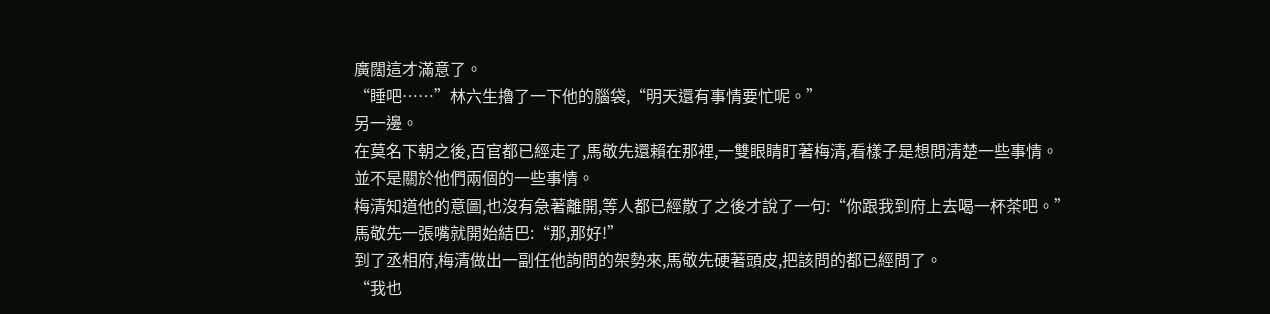廣闊這才滿意了。
“睡吧……”林六生擼了一下他的腦袋,“明天還有事情要忙呢。”
另一邊。
在莫名下朝之後,百官都已經走了,馬敬先還賴在那裡,一雙眼睛盯著梅清,看樣子是想問清楚一些事情。
並不是關於他們兩個的一些事情。
梅清知道他的意圖,也沒有急著離開,等人都已經散了之後才說了一句:“你跟我到府上去喝一杯茶吧。”
馬敬先一張嘴就開始結巴:“那,那好!”
到了丞相府,梅清做出一副任他詢問的架勢來,馬敬先硬著頭皮,把該問的都已經問了。
“我也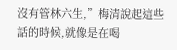沒有管林六生,”梅清說起這些話的時候,就像是在喝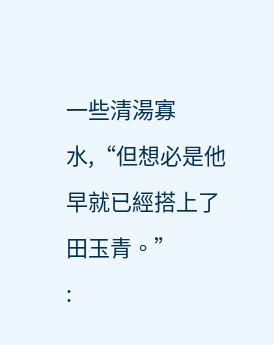一些清湯寡水,“但想必是他早就已經搭上了田玉青。”
: